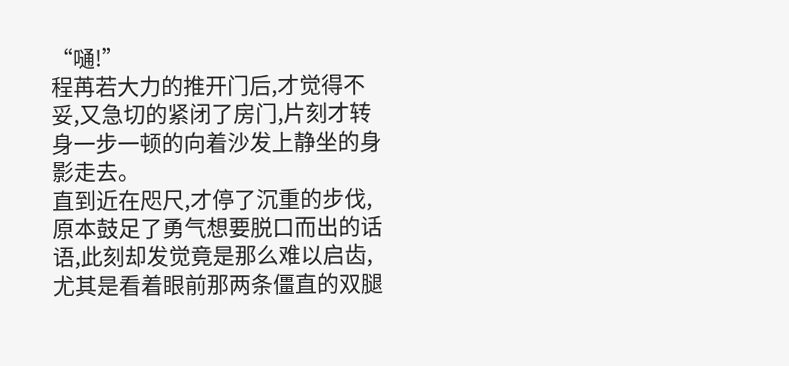“嗵!”
程苒若大力的推开门后,才觉得不妥,又急切的紧闭了房门,片刻才转身一步一顿的向着沙发上静坐的身影走去。
直到近在咫尺,才停了沉重的步伐,原本鼓足了勇气想要脱口而出的话语,此刻却发觉竟是那么难以启齿,尤其是看着眼前那两条僵直的双腿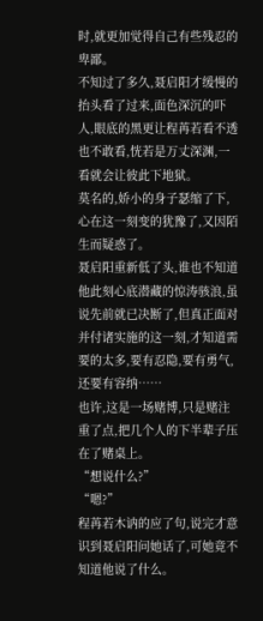时,就更加觉得自己有些残忍的卑鄙。
不知过了多久,聂启阳才缓慢的抬头看了过来,面色深沉的吓人,眼底的黑更让程苒若看不透也不敢看,恍若是万丈深渊,一看就会让彼此下地狱。
莫名的,娇小的身子瑟缩了下,心在这一刻变的犹豫了,又因陌生而疑惑了。
聂启阳重新低了头,谁也不知道他此刻心底潜藏的惊涛骇浪,虽说先前就已决断了,但真正面对并付诸实施的这一刻,才知道需要的太多,要有忍隐,要有勇气,还要有容纳……
也许,这是一场赌博,只是赌注重了点,把几个人的下半辈子压在了赌桌上。
“想说什么?”
“嗯?”
程苒若木讷的应了句,说完才意识到聂启阳问她话了,可她竟不知道他说了什么。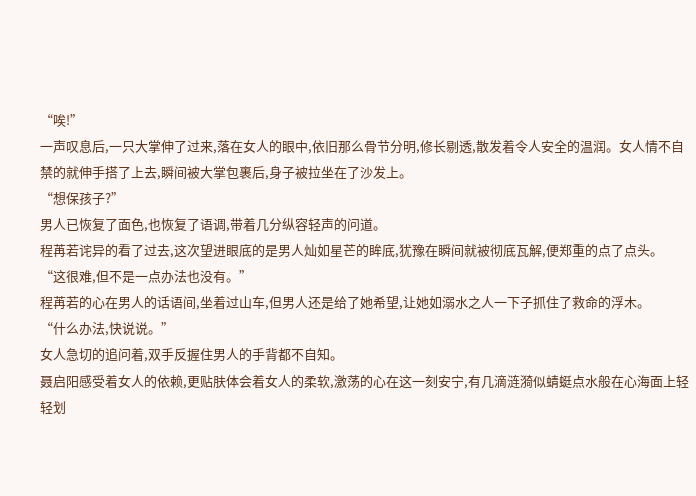“唉!”
一声叹息后,一只大掌伸了过来,落在女人的眼中,依旧那么骨节分明,修长剔透,散发着令人安全的温润。女人情不自禁的就伸手搭了上去,瞬间被大掌包裹后,身子被拉坐在了沙发上。
“想保孩子?”
男人已恢复了面色,也恢复了语调,带着几分纵容轻声的问道。
程苒若诧异的看了过去,这次望进眼底的是男人灿如星芒的眸底,犹豫在瞬间就被彻底瓦解,便郑重的点了点头。
“这很难,但不是一点办法也没有。”
程苒若的心在男人的话语间,坐着过山车,但男人还是给了她希望,让她如溺水之人一下子抓住了救命的浮木。
“什么办法,快说说。”
女人急切的追问着,双手反握住男人的手背都不自知。
聂启阳感受着女人的依赖,更贴肤体会着女人的柔软,激荡的心在这一刻安宁,有几滴涟漪似蜻蜓点水般在心海面上轻轻划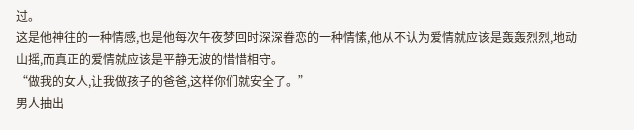过。
这是他神往的一种情感,也是他每次午夜梦回时深深眷恋的一种情愫,他从不认为爱情就应该是轰轰烈烈,地动山摇,而真正的爱情就应该是平静无波的惜惜相守。
“做我的女人,让我做孩子的爸爸,这样你们就安全了。”
男人抽出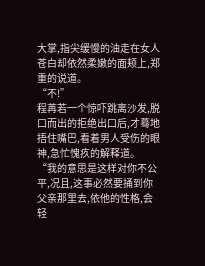大掌,指尖缓慢的油走在女人苍白却依然柔嫩的面颊上,郑重的说道。
“不!”
程苒若一个惊吓跳离沙发,脱口而出的拒绝出口后,才蓦地捂住嘴巴,看着男人受伤的眼神,急忙愧疚的解释道。
“我的意思是这样对你不公平,况且,这事必然要捅到你父亲那里去,依他的性格,会轻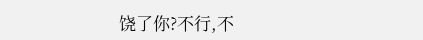饶了你?不行,不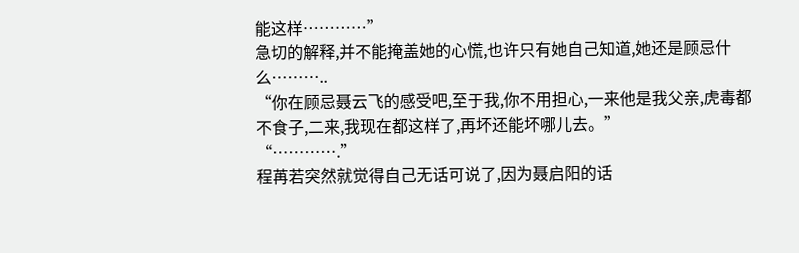能这样…………”
急切的解释,并不能掩盖她的心慌,也许只有她自己知道,她还是顾忌什么………..
“你在顾忌聂云飞的感受吧,至于我,你不用担心,一来他是我父亲,虎毒都不食子,二来,我现在都这样了,再坏还能坏哪儿去。”
“………….”
程苒若突然就觉得自己无话可说了,因为聂启阳的话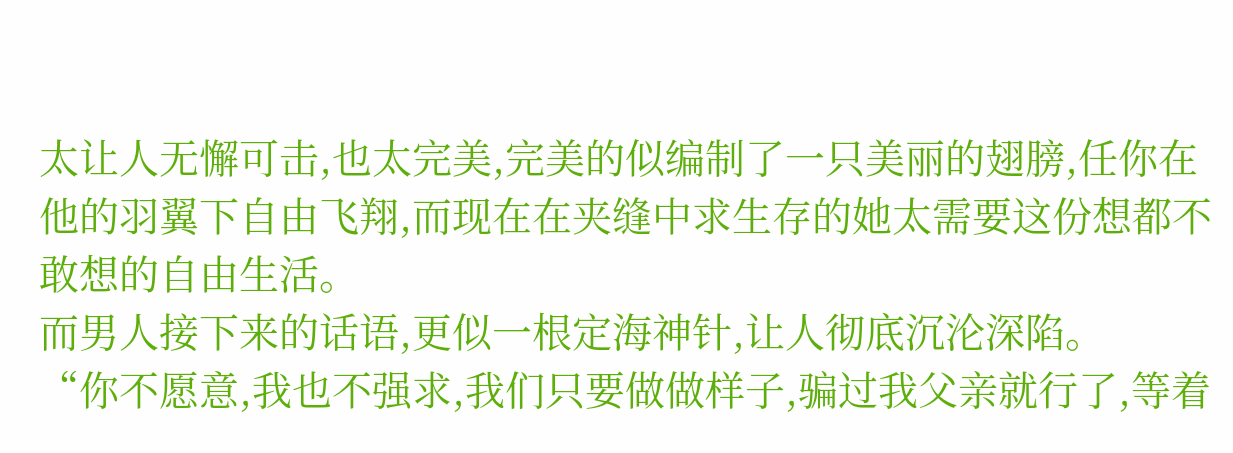太让人无懈可击,也太完美,完美的似编制了一只美丽的翅膀,任你在他的羽翼下自由飞翔,而现在在夹缝中求生存的她太需要这份想都不敢想的自由生活。
而男人接下来的话语,更似一根定海神针,让人彻底沉沦深陷。
“你不愿意,我也不强求,我们只要做做样子,骗过我父亲就行了,等着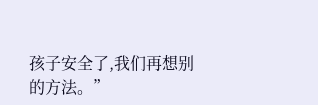孩子安全了,我们再想别的方法。”